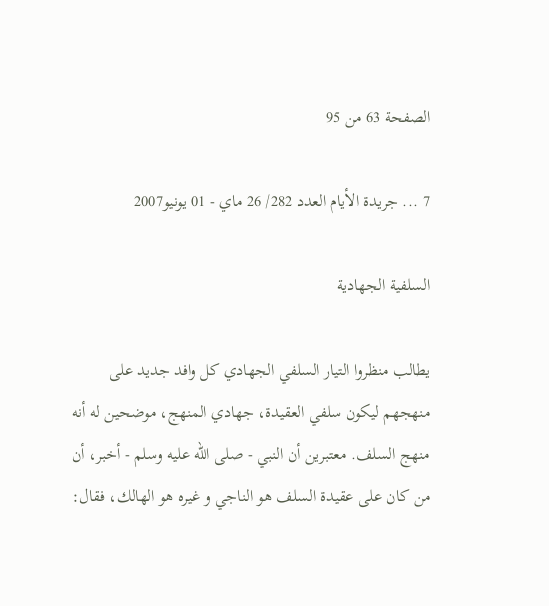الصفحة 63 من 95

7 ... جريدة الأيام العدد 282/ 26 ماي - 01 يونيو2007

السلفية الجهادية

يطالب منظروا التيار السلفي الجهادي كل وافد جديد على منهجهم ليكون سلفي العقيدة، جهادي المنهج، موضحين له أنه منهج السلف. معتبرين أن النبي - صلى الله عليه وسلم - أخبر، أن من كان على عقيدة السلف هو الناجي و غيره هو الهالك، فقال: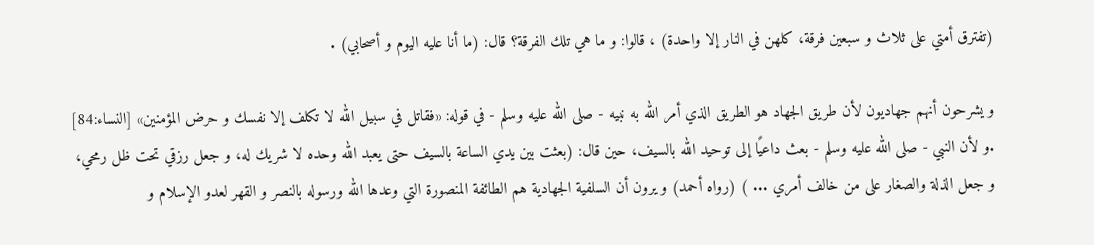(تفترق أمتي على ثلاث و سبعين فرقة، كلهن في النار إلا واحدة) ، قالوا: و ما هي تلك الفرقة؟ قال: (ما أنا عليه اليوم و أصحابي) .

و يشرحون أنهم جهاديون لأن طريق الجهاد هو الطريق الذي أمر الله به نبيه - صلى الله عليه وسلم - في قوله: «فقاتل في سبيل الله لا تكلف إلا نفسك و حرض المؤمنين» [النساء:84] .و لأن النبي - صلى الله عليه وسلم - بعث داعيًا إلى توحيد الله بالسيف، حين قال: (بعثت بين يدي الساعة بالسيف حتى يعبد الله وحده لا شريك له، و جعل رزقي تحت ظل رمحي، و جعل الذلة والصغار على من خالف أمري ... ) (رواه أحمد) و يرون أن السلفية الجهادية هم الطائفة المنصورة التي وعدها الله ورسوله بالنصر و القهر لعدو الإسلام و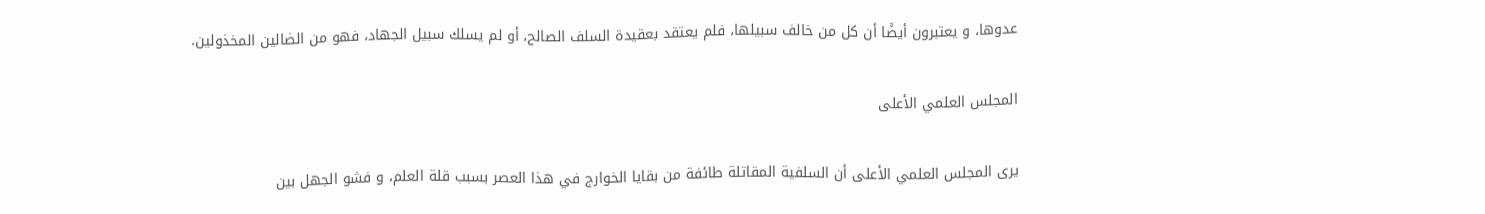عدوها، و يعتبرون أيضًا أن كل من خالف سبيلها، فلم يعتقد بعقيدة السلف الصالح، أو لم يسلك سبيل الجهاد، فهو من الضالين المخذولين.

المجلس العلمي الأعلى

يرى المجلس العلمي الأعلى أن السلفية المقاتلة طائفة من بقايا الخوارج في هذا العصر بسبب قلة العلم، و فشو الجهل بين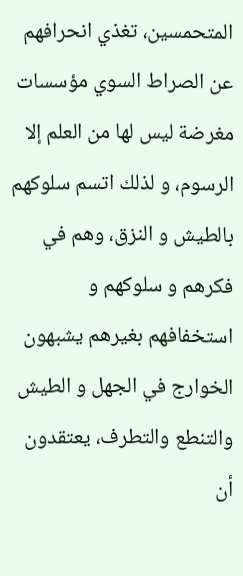المتحمسين، تغذي انحرافهم عن الصراط السوي مؤسسات مغرضة ليس لها من العلم إلا الرسوم، و لذلك اتسم سلوكهم بالطيش و النزق، وهم في فكرهم و سلوكهم و استخفافهم بغيرهم يشبهون الخوارج في الجهل و الطيش والتنطع والتطرف، يعتقدون أن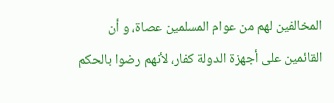المخالفين لهم من عوام المسلمين عصاة، و أن القائمين على أجهزة الدولة كفار، لأنهم رضوا بالحكم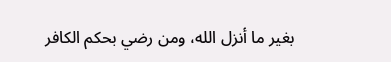بغير ما أنزل الله، ومن رضي بحكم الكافر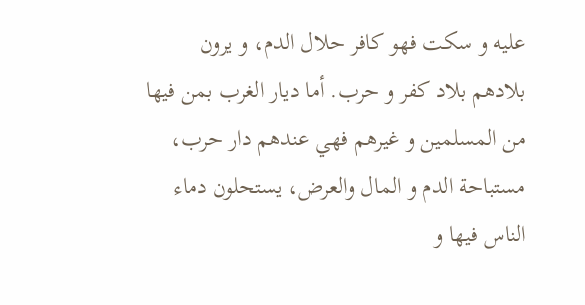عليه و سكت فهو كافر حلال الدم، و يرون بلادهم بلاد كفر و حرب. أما ديار الغرب بمن فيها من المسلمين و غيرهم فهي عندهم دار حرب، مستباحة الدم و المال والعرض، يستحلون دماء الناس فيها و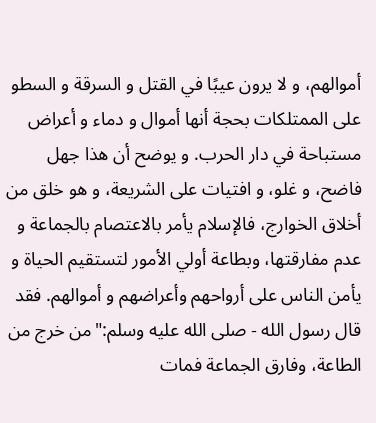أموالهم، و لا يرون عيبًا في القتل و السرقة و السطو على الممتلكات بحجة أنها أموال و دماء و أعراض مستباحة في دار الحرب. و يوضح أن هذا جهل فاضح، و غلو، و افتيات على الشريعة، و هو خلق من أخلاق الخوارج، فالإسلام يأمر بالاعتصام بالجماعة و عدم مفارقتها، وبطاعة أولي الأمور لتستقيم الحياة و يأمن الناس على أرواحهم وأعراضهم و أموالهم. فقد قال رسول الله - صلى الله عليه وسلم:"من خرج من الطاعة، وفارق الجماعة فمات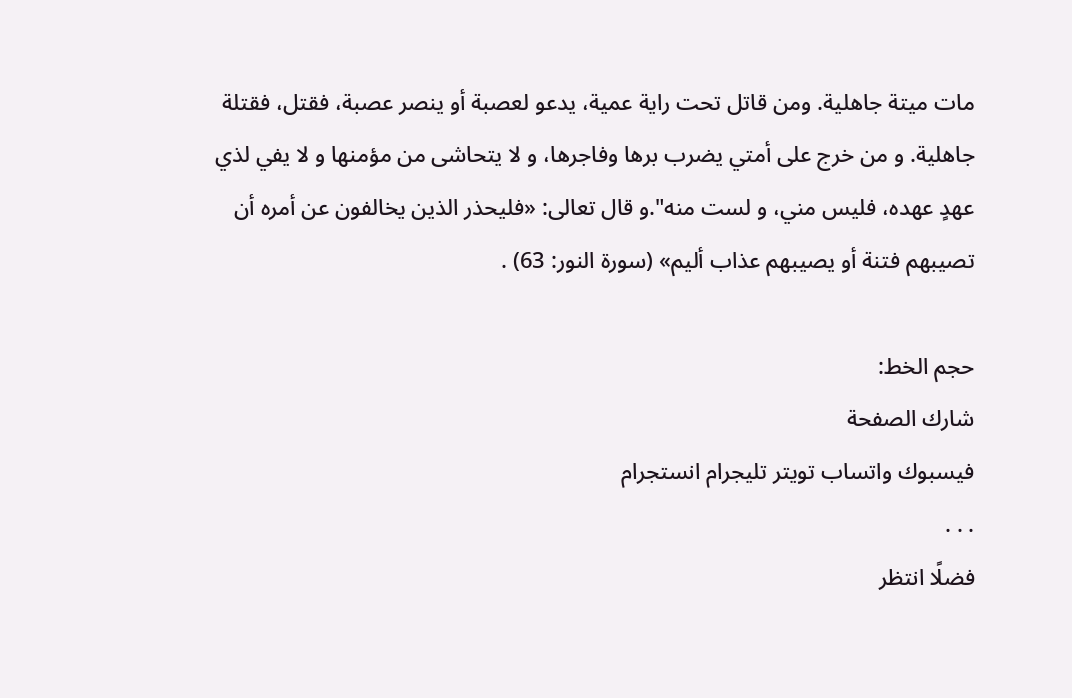مات ميتة جاهلية. ومن قاتل تحت راية عمية، يدعو لعصبة أو ينصر عصبة، فقتل، فقتلة جاهلية. و من خرج على أمتي يضرب برها وفاجرها، و لا يتحاشى من مؤمنها و لا يفي لذي عهدٍ عهده، فليس مني، و لست منه".و قال تعالى: «فليحذر الذين يخالفون عن أمره أن تصيبهم فتنة أو يصيبهم عذاب أليم» (سورة النور: 63) .

حجم الخط:
شارك الصفحة
فيسبوك واتساب تويتر تليجرام انستجرام
. . .
فضلًا انتظر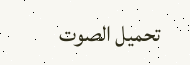تحميل الصوت